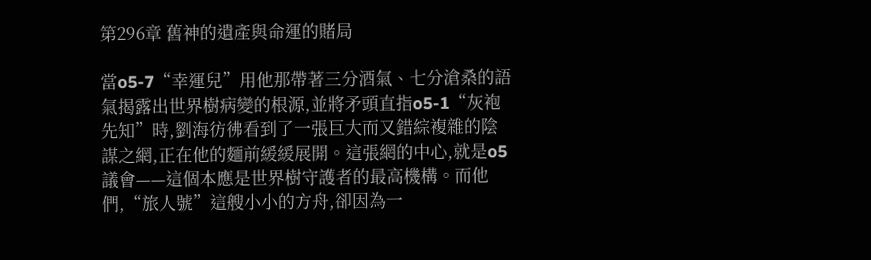第296章 舊神的遺產與命運的賭局

當o5-7“幸運兒”用他那帶著三分酒氣、七分滄桑的語氣揭露出世界樹病變的根源,並將矛頭直指o5-1“灰袍先知”時,劉海彷彿看到了一張巨大而又錯綜複雜的陰謀之網,正在他的麵前緩緩展開。這張網的中心,就是o5議會——這個本應是世界樹守護者的最高機構。而他們,“旅人號”這艘小小的方舟,卻因為一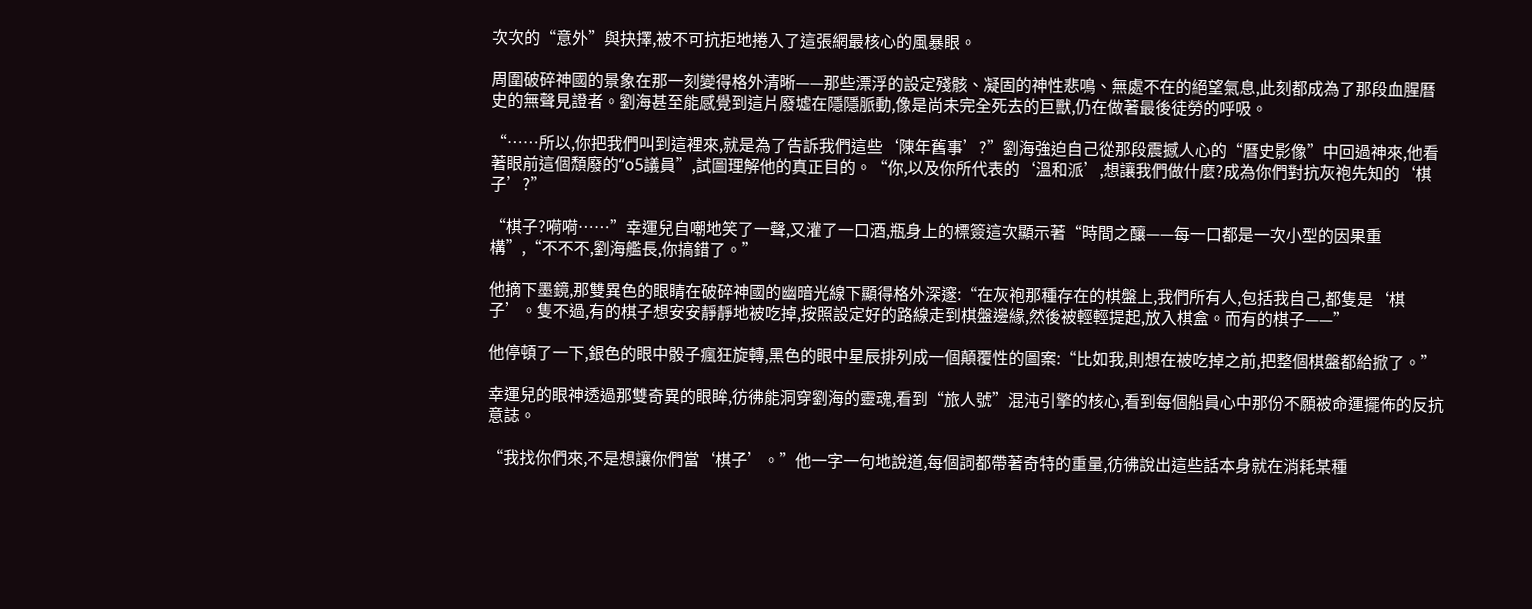次次的“意外”與抉擇,被不可抗拒地捲入了這張網最核心的風暴眼。

周圍破碎神國的景象在那一刻變得格外清晰——那些漂浮的設定殘骸、凝固的神性悲鳴、無處不在的絕望氣息,此刻都成為了那段血腥曆史的無聲見證者。劉海甚至能感覺到這片廢墟在隱隱脈動,像是尚未完全死去的巨獸,仍在做著最後徒勞的呼吸。

“……所以,你把我們叫到這裡來,就是為了告訴我們這些‘陳年舊事’?”劉海強迫自己從那段震撼人心的“曆史影像”中回過神來,他看著眼前這個頹廢的“o5議員”,試圖理解他的真正目的。“你,以及你所代表的‘溫和派’,想讓我們做什麼?成為你們對抗灰袍先知的‘棋子’?”

“棋子?嗬嗬……”幸運兒自嘲地笑了一聲,又灌了一口酒,瓶身上的標簽這次顯示著“時間之釀——每一口都是一次小型的因果重構”,“不不不,劉海艦長,你搞錯了。”

他摘下墨鏡,那雙異色的眼睛在破碎神國的幽暗光線下顯得格外深邃:“在灰袍那種存在的棋盤上,我們所有人,包括我自己,都隻是‘棋子’。隻不過,有的棋子想安安靜靜地被吃掉,按照設定好的路線走到棋盤邊緣,然後被輕輕提起,放入棋盒。而有的棋子——”

他停頓了一下,銀色的眼中骰子瘋狂旋轉,黑色的眼中星辰排列成一個顛覆性的圖案:“比如我,則想在被吃掉之前,把整個棋盤都給掀了。”

幸運兒的眼神透過那雙奇異的眼眸,彷彿能洞穿劉海的靈魂,看到“旅人號”混沌引擎的核心,看到每個船員心中那份不願被命運擺佈的反抗意誌。

“我找你們來,不是想讓你們當‘棋子’。”他一字一句地說道,每個詞都帶著奇特的重量,彷彿說出這些話本身就在消耗某種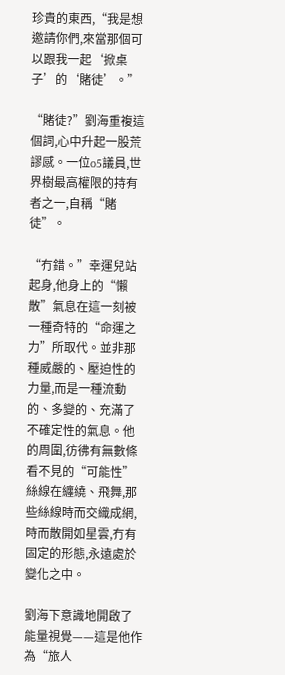珍貴的東西,“我是想邀請你們,來當那個可以跟我一起‘掀桌子’的‘賭徒’。”

“賭徒?”劉海重複這個詞,心中升起一股荒謬感。一位o5議員,世界樹最高權限的持有者之一,自稱“賭徒”。

“冇錯。”幸運兒站起身,他身上的“懶散”氣息在這一刻被一種奇特的“命運之力”所取代。並非那種威嚴的、壓迫性的力量,而是一種流動的、多變的、充滿了不確定性的氣息。他的周圍,彷彿有無數條看不見的“可能性”絲線在纏繞、飛舞,那些絲線時而交織成網,時而散開如星雲,冇有固定的形態,永遠處於變化之中。

劉海下意識地開啟了能量視覺——這是他作為“旅人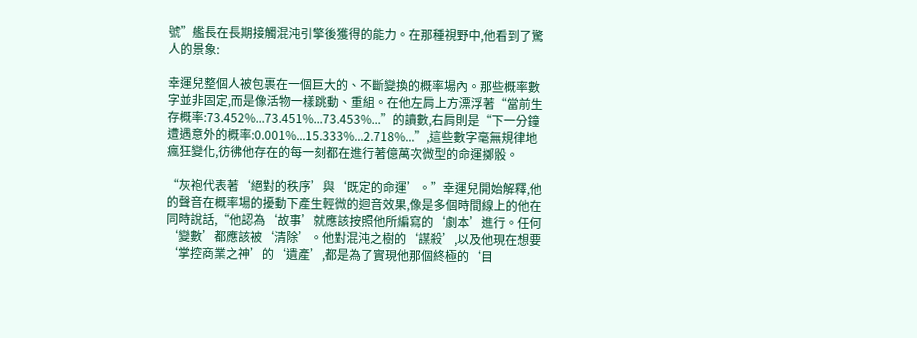號”艦長在長期接觸混沌引擎後獲得的能力。在那種視野中,他看到了驚人的景象:

幸運兒整個人被包裹在一個巨大的、不斷變換的概率場內。那些概率數字並非固定,而是像活物一樣跳動、重組。在他左肩上方漂浮著“當前生存概率:73.452%...73.451%...73.453%...”的讀數,右肩則是“下一分鐘遭遇意外的概率:0.001%...15.333%...2.718%...”,這些數字毫無規律地瘋狂變化,彷彿他存在的每一刻都在進行著億萬次微型的命運擲骰。

“灰袍代表著‘絕對的秩序’與‘既定的命運’。”幸運兒開始解釋,他的聲音在概率場的擾動下產生輕微的迴音效果,像是多個時間線上的他在同時說話,“他認為‘故事’就應該按照他所編寫的‘劇本’進行。任何‘變數’都應該被‘清除’。他對混沌之樹的‘謀殺’,以及他現在想要‘掌控商業之神’的‘遺產’,都是為了實現他那個終極的‘目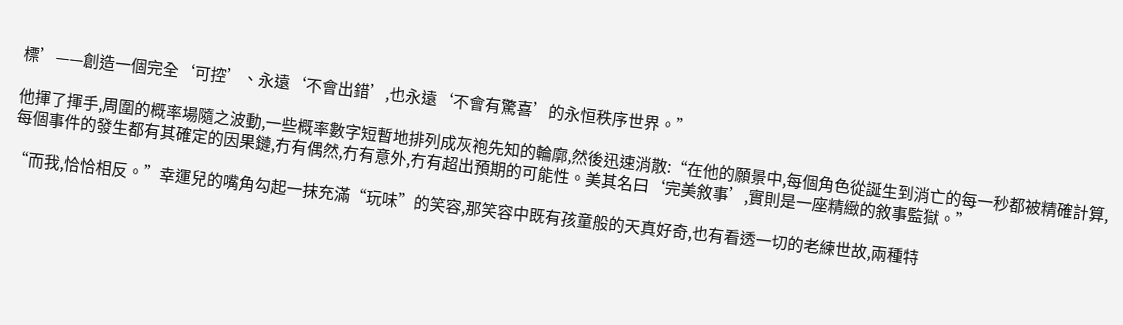標’——創造一個完全‘可控’、永遠‘不會出錯’,也永遠‘不會有驚喜’的永恒秩序世界。”

他揮了揮手,周圍的概率場隨之波動,一些概率數字短暫地排列成灰袍先知的輪廓,然後迅速消散:“在他的願景中,每個角色從誕生到消亡的每一秒都被精確計算,每個事件的發生都有其確定的因果鏈,冇有偶然,冇有意外,冇有超出預期的可能性。美其名曰‘完美敘事’,實則是一座精緻的敘事監獄。”

“而我,恰恰相反。”幸運兒的嘴角勾起一抹充滿“玩味”的笑容,那笑容中既有孩童般的天真好奇,也有看透一切的老練世故,兩種特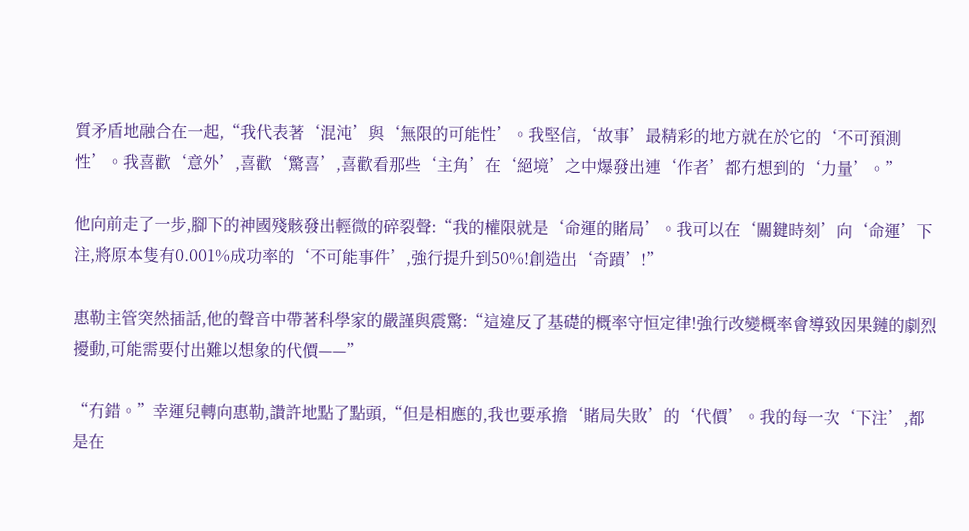質矛盾地融合在一起,“我代表著‘混沌’與‘無限的可能性’。我堅信,‘故事’最精彩的地方就在於它的‘不可預測性’。我喜歡‘意外’,喜歡‘驚喜’,喜歡看那些‘主角’在‘絕境’之中爆發出連‘作者’都冇想到的‘力量’。”

他向前走了一步,腳下的神國殘骸發出輕微的碎裂聲:“我的權限就是‘命運的賭局’。我可以在‘關鍵時刻’向‘命運’下注,將原本隻有0.001%成功率的‘不可能事件’,強行提升到50%!創造出‘奇蹟’!”

惠勒主管突然插話,他的聲音中帶著科學家的嚴謹與震驚:“這違反了基礎的概率守恒定律!強行改變概率會導致因果鏈的劇烈擾動,可能需要付出難以想象的代價——”

“冇錯。”幸運兒轉向惠勒,讚許地點了點頭,“但是相應的,我也要承擔‘賭局失敗’的‘代價’。我的每一次‘下注’,都是在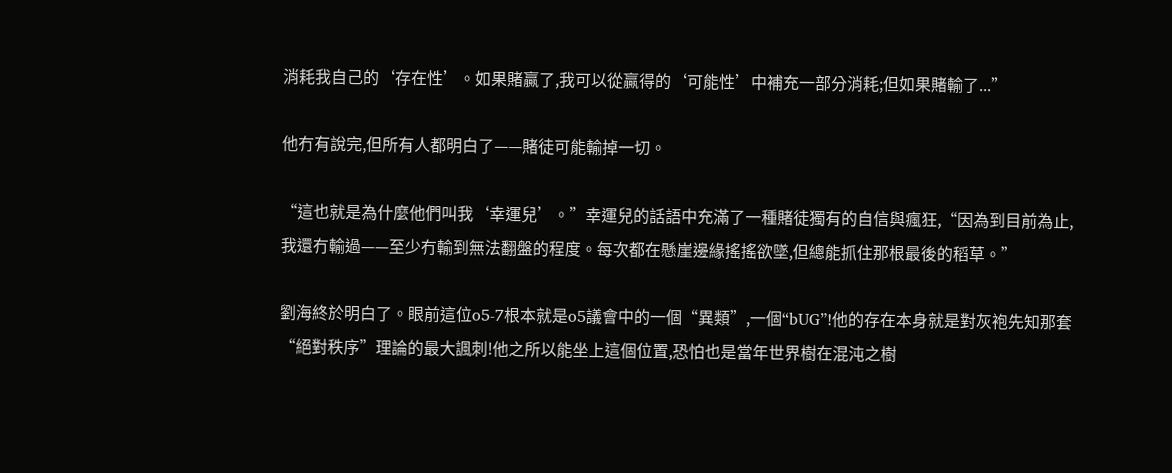消耗我自己的‘存在性’。如果賭贏了,我可以從贏得的‘可能性’中補充一部分消耗;但如果賭輸了...”

他冇有說完,但所有人都明白了——賭徒可能輸掉一切。

“這也就是為什麼他們叫我‘幸運兒’。”幸運兒的話語中充滿了一種賭徒獨有的自信與瘋狂,“因為到目前為止,我還冇輸過——至少冇輸到無法翻盤的程度。每次都在懸崖邊緣搖搖欲墜,但總能抓住那根最後的稻草。”

劉海終於明白了。眼前這位o5-7根本就是o5議會中的一個“異類”,一個“bUG”!他的存在本身就是對灰袍先知那套“絕對秩序”理論的最大諷刺!他之所以能坐上這個位置,恐怕也是當年世界樹在混沌之樹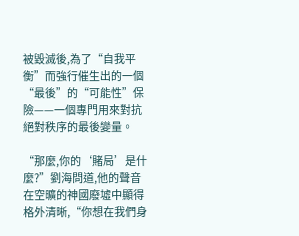被毀滅後,為了“自我平衡”而強行催生出的一個“最後”的“可能性”保險——一個專門用來對抗絕對秩序的最後變量。

“那麼,你的‘賭局’是什麼?”劉海問道,他的聲音在空曠的神國廢墟中顯得格外清晰,“你想在我們身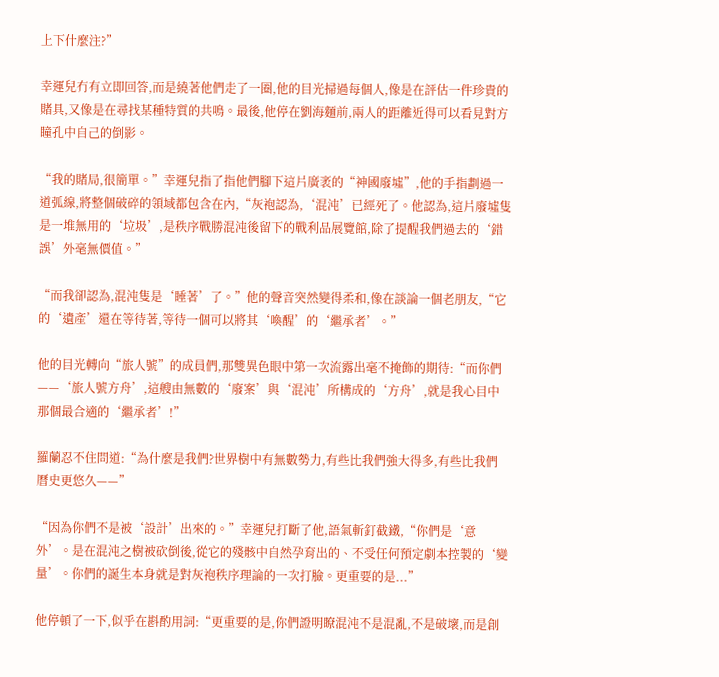上下什麼注?”

幸運兒冇有立即回答,而是繞著他們走了一圈,他的目光掃過每個人,像是在評估一件珍貴的賭具,又像是在尋找某種特質的共鳴。最後,他停在劉海麵前,兩人的距離近得可以看見對方瞳孔中自己的倒影。

“我的賭局,很簡單。”幸運兒指了指他們腳下這片廣袤的“神國廢墟”,他的手指劃過一道弧線,將整個破碎的領域都包含在內,“灰袍認為,‘混沌’已經死了。他認為,這片廢墟隻是一堆無用的‘垃圾’,是秩序戰勝混沌後留下的戰利品展覽館,除了提醒我們過去的‘錯誤’外毫無價值。”

“而我卻認為,混沌隻是‘睡著’了。”他的聲音突然變得柔和,像在談論一個老朋友,“它的‘遺產’還在等待著,等待一個可以將其‘喚醒’的‘繼承者’。”

他的目光轉向“旅人號”的成員們,那雙異色眼中第一次流露出毫不掩飾的期待:“而你們——‘旅人號方舟’,這艘由無數的‘廢案’與‘混沌’所構成的‘方舟’,就是我心目中那個最合適的‘繼承者’!”

羅蘭忍不住問道:“為什麼是我們?世界樹中有無數勢力,有些比我們強大得多,有些比我們曆史更悠久——”

“因為你們不是被‘設計’出來的。”幸運兒打斷了他,語氣斬釘截鐵,“你們是‘意外’。是在混沌之樹被砍倒後,從它的殘骸中自然孕育出的、不受任何預定劇本控製的‘變量’。你們的誕生本身就是對灰袍秩序理論的一次打臉。更重要的是...”

他停頓了一下,似乎在斟酌用詞:“更重要的是,你們證明瞭混沌不是混亂,不是破壞,而是創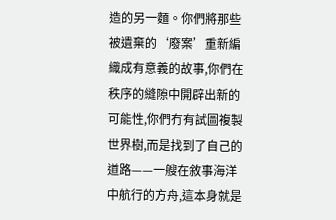造的另一麵。你們將那些被遺棄的‘廢案’重新編織成有意義的故事,你們在秩序的縫隙中開辟出新的可能性,你們冇有試圖複製世界樹,而是找到了自己的道路——一艘在敘事海洋中航行的方舟,這本身就是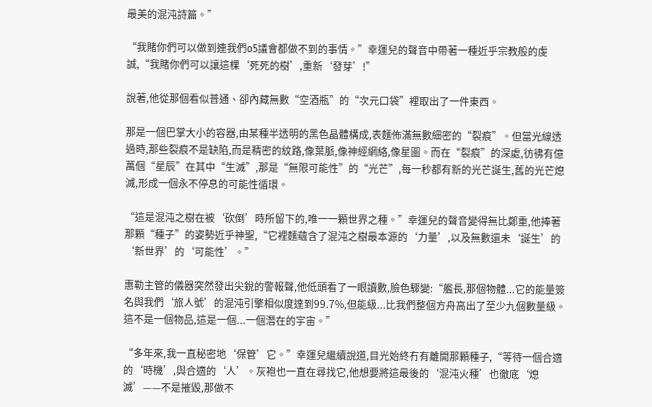最美的混沌詩篇。”

“我賭你們可以做到連我們o5議會都做不到的事情。”幸運兒的聲音中帶著一種近乎宗教般的虔誠,“我賭你們可以讓這棵‘死死的樹’,重新‘發芽’!”

說著,他從那個看似普通、卻內藏無數“空酒瓶”的“次元口袋”裡取出了一件東西。

那是一個巴掌大小的容器,由某種半透明的黑色晶體構成,表麵佈滿無數細密的“裂痕”。但當光線透過時,那些裂痕不是缺陷,而是精密的紋路,像葉脈,像神經網絡,像星圖。而在“裂痕”的深處,彷彿有億萬個“星辰”在其中“生滅”,那是“無限可能性”的“光芒”,每一秒都有新的光芒誕生,舊的光芒熄滅,形成一個永不停息的可能性循環。

“這是混沌之樹在被‘砍倒’時所留下的,唯一一顆世界之種。”幸運兒的聲音變得無比鄭重,他捧著那顆“種子”的姿勢近乎神聖,“它裡麵蘊含了混沌之樹最本源的‘力量’,以及無數還未‘誕生’的‘新世界’的‘可能性’。”

惠勒主管的儀器突然發出尖銳的警報聲,他低頭看了一眼讀數,臉色驟變:“艦長,那個物體...它的能量簽名與我們‘旅人號’的混沌引擎相似度達到99.7%,但能級...比我們整個方舟高出了至少九個數量級。這不是一個物品,這是一個...一個潛在的宇宙。”

“多年來,我一直秘密地‘保管’它。”幸運兒繼續說道,目光始終冇有離開那顆種子,“等待一個合適的‘時機’,與合適的‘人’。灰袍也一直在尋找它,他想要將這最後的‘混沌火種’也徹底‘熄滅’——不是摧毀,那做不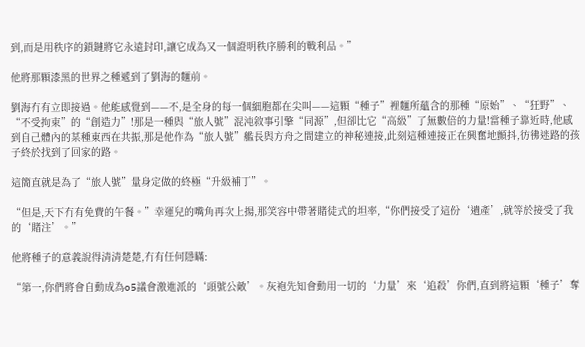到,而是用秩序的鎖鏈將它永遠封印,讓它成為又一個證明秩序勝利的戰利品。”

他將那顆漆黑的世界之種遞到了劉海的麵前。

劉海冇有立即接過。他能感覺到——不,是全身的每一個細胞都在尖叫——這顆“種子”裡麵所蘊含的那種“原始”、“狂野”、“不受拘束”的“創造力”!那是一種與“旅人號”混沌敘事引擎“同源”,但卻比它“高級”了無數倍的力量!當種子靠近時,他感到自己體內的某種東西在共振,那是他作為“旅人號”艦長與方舟之間建立的神秘連接,此刻這種連接正在興奮地顫抖,彷彿迷路的孩子終於找到了回家的路。

這簡直就是為了“旅人號”量身定做的終極“升級補丁”。

“但是,天下冇有免費的午餐。”幸運兒的嘴角再次上揚,那笑容中帶著賭徒式的坦率,“你們接受了這份‘遺產’,就等於接受了我的‘賭注’。”

他將種子的意義說得清清楚楚,冇有任何隱瞞:

“第一,你們將會自動成為o5議會激進派的‘頭號公敵’。灰袍先知會動用一切的‘力量’來‘追殺’你們,直到將這顆‘種子’奪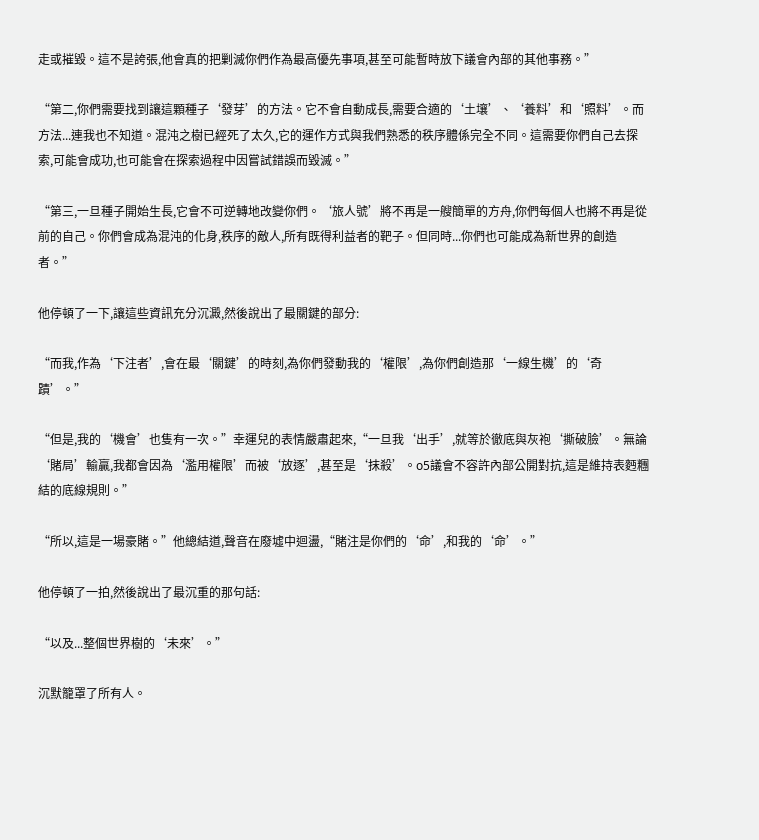走或摧毀。這不是誇張,他會真的把剿滅你們作為最高優先事項,甚至可能暫時放下議會內部的其他事務。”

“第二,你們需要找到讓這顆種子‘發芽’的方法。它不會自動成長,需要合適的‘土壤’、‘養料’和‘照料’。而方法...連我也不知道。混沌之樹已經死了太久,它的運作方式與我們熟悉的秩序體係完全不同。這需要你們自己去探索,可能會成功,也可能會在探索過程中因嘗試錯誤而毀滅。”

“第三,一旦種子開始生長,它會不可逆轉地改變你們。‘旅人號’將不再是一艘簡單的方舟,你們每個人也將不再是從前的自己。你們會成為混沌的化身,秩序的敵人,所有既得利益者的靶子。但同時...你們也可能成為新世界的創造者。”

他停頓了一下,讓這些資訊充分沉澱,然後說出了最關鍵的部分:

“而我,作為‘下注者’,會在最‘關鍵’的時刻,為你們發動我的‘權限’,為你們創造那‘一線生機’的‘奇蹟’。”

“但是,我的‘機會’也隻有一次。”幸運兒的表情嚴肅起來,“一旦我‘出手’,就等於徹底與灰袍‘撕破臉’。無論‘賭局’輸贏,我都會因為‘濫用權限’而被‘放逐’,甚至是‘抹殺’。o5議會不容許內部公開對抗,這是維持表麪糰結的底線規則。”

“所以,這是一場豪賭。”他總結道,聲音在廢墟中迴盪,“賭注是你們的‘命’,和我的‘命’。”

他停頓了一拍,然後說出了最沉重的那句話:

“以及...整個世界樹的‘未來’。”

沉默籠罩了所有人。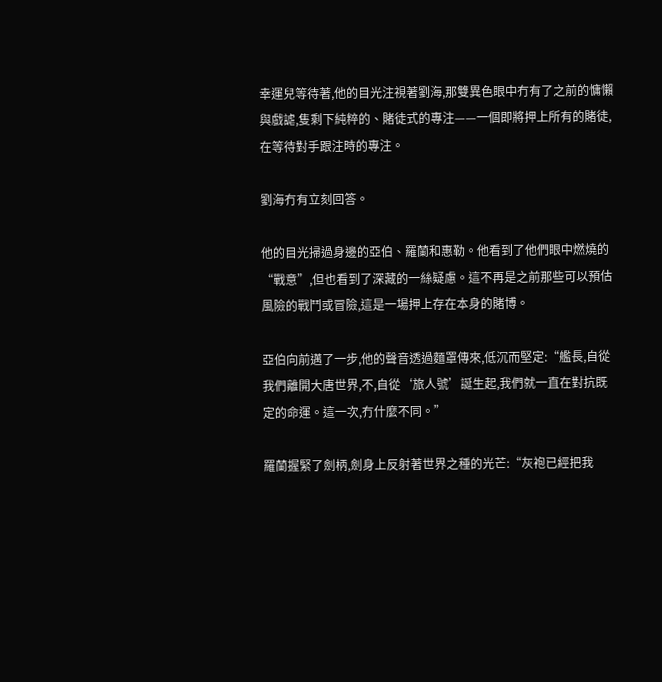幸運兒等待著,他的目光注視著劉海,那雙異色眼中冇有了之前的慵懶與戲謔,隻剩下純粹的、賭徒式的專注——一個即將押上所有的賭徒,在等待對手跟注時的專注。

劉海冇有立刻回答。

他的目光掃過身邊的亞伯、羅蘭和惠勒。他看到了他們眼中燃燒的“戰意”,但也看到了深藏的一絲疑慮。這不再是之前那些可以預估風險的戰鬥或冒險,這是一場押上存在本身的賭博。

亞伯向前邁了一步,他的聲音透過麵罩傳來,低沉而堅定:“艦長,自從我們離開大唐世界,不,自從‘旅人號’誕生起,我們就一直在對抗既定的命運。這一次,冇什麼不同。”

羅蘭握緊了劍柄,劍身上反射著世界之種的光芒:“灰袍已經把我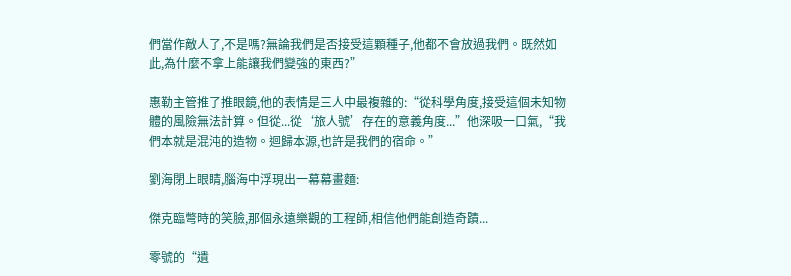們當作敵人了,不是嗎?無論我們是否接受這顆種子,他都不會放過我們。既然如此,為什麼不拿上能讓我們變強的東西?”

惠勒主管推了推眼鏡,他的表情是三人中最複雜的:“從科學角度,接受這個未知物體的風險無法計算。但從...從‘旅人號’存在的意義角度...”他深吸一口氣,“我們本就是混沌的造物。迴歸本源,也許是我們的宿命。”

劉海閉上眼睛,腦海中浮現出一幕幕畫麵:

傑克臨彆時的笑臉,那個永遠樂觀的工程師,相信他們能創造奇蹟...

零號的“遺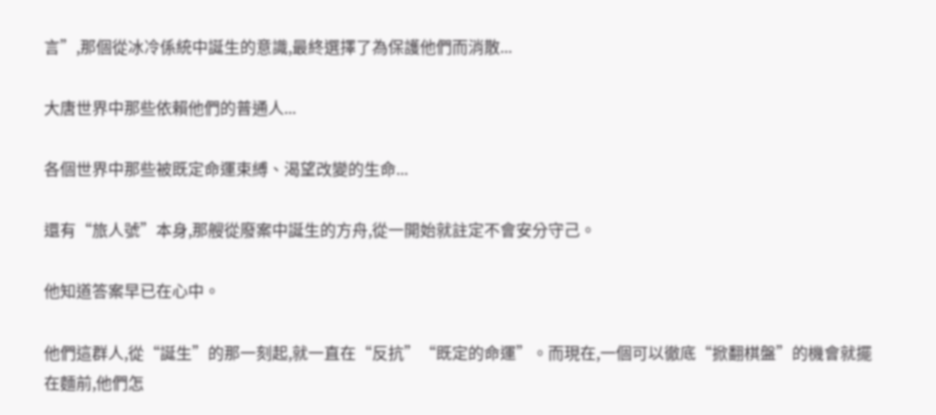言”,那個從冰冷係統中誕生的意識,最終選擇了為保護他們而消散...

大唐世界中那些依賴他們的普通人...

各個世界中那些被既定命運束縛、渴望改變的生命...

還有“旅人號”本身,那艘從廢案中誕生的方舟,從一開始就註定不會安分守己。

他知道答案早已在心中。

他們這群人,從“誕生”的那一刻起,就一直在“反抗”“既定的命運”。而現在,一個可以徹底“掀翻棋盤”的機會就擺在麵前,他們怎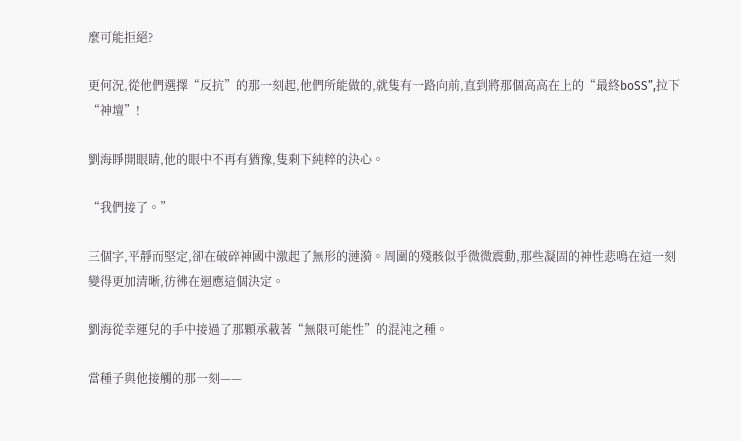麼可能拒絕?

更何況,從他們選擇“反抗”的那一刻起,他們所能做的,就隻有一路向前,直到將那個高高在上的“最終boSS”,拉下“神壇”!

劉海睜開眼睛,他的眼中不再有猶豫,隻剩下純粹的決心。

“我們接了。”

三個字,平靜而堅定,卻在破碎神國中激起了無形的漣漪。周圍的殘骸似乎微微震動,那些凝固的神性悲鳴在這一刻變得更加清晰,彷彿在迴應這個決定。

劉海從幸運兒的手中接過了那顆承載著“無限可能性”的混沌之種。

當種子與他接觸的那一刻——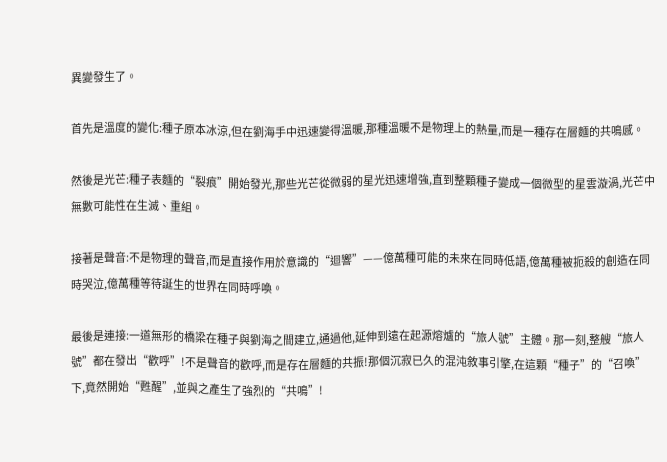異變發生了。

首先是溫度的變化:種子原本冰涼,但在劉海手中迅速變得溫暖,那種溫暖不是物理上的熱量,而是一種存在層麵的共鳴感。

然後是光芒:種子表麵的“裂痕”開始發光,那些光芒從微弱的星光迅速增強,直到整顆種子變成一個微型的星雲漩渦,光芒中無數可能性在生滅、重組。

接著是聲音:不是物理的聲音,而是直接作用於意識的“迴響”——億萬種可能的未來在同時低語,億萬種被扼殺的創造在同時哭泣,億萬種等待誕生的世界在同時呼喚。

最後是連接:一道無形的橋梁在種子與劉海之間建立,通過他,延伸到遠在起源熔爐的“旅人號”主體。那一刻,整艘“旅人號”都在發出“歡呼”!不是聲音的歡呼,而是存在層麵的共振!那個沉寂已久的混沌敘事引擎,在這顆“種子”的“召喚”下,竟然開始“甦醒”,並與之產生了強烈的“共鳴”!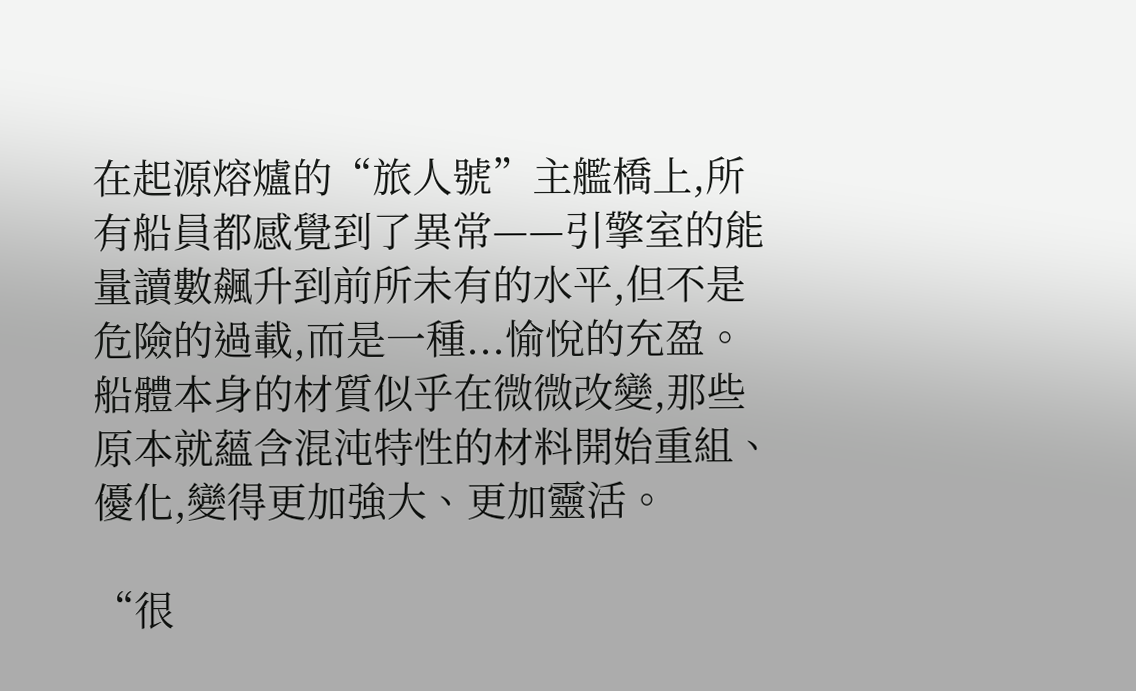在起源熔爐的“旅人號”主艦橋上,所有船員都感覺到了異常——引擎室的能量讀數飆升到前所未有的水平,但不是危險的過載,而是一種...愉悅的充盈。船體本身的材質似乎在微微改變,那些原本就蘊含混沌特性的材料開始重組、優化,變得更加強大、更加靈活。

“很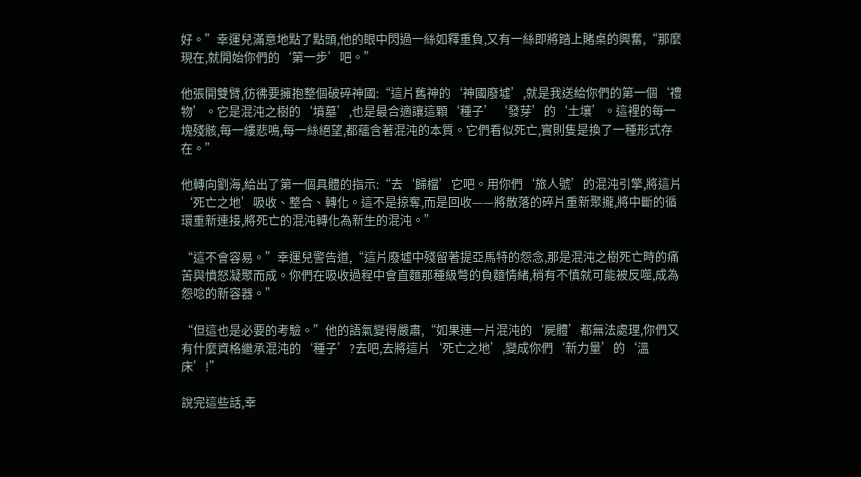好。”幸運兒滿意地點了點頭,他的眼中閃過一絲如釋重負,又有一絲即將踏上賭桌的興奮,“那麼現在,就開始你們的‘第一步’吧。”

他張開雙臂,彷彿要擁抱整個破碎神國:“這片舊神的‘神國廢墟’,就是我送給你們的第一個‘禮物’。它是混沌之樹的‘墳墓’,也是最合適讓這顆‘種子’‘發芽’的‘土壤’。這裡的每一塊殘骸,每一縷悲鳴,每一絲絕望,都蘊含著混沌的本質。它們看似死亡,實則隻是換了一種形式存在。”

他轉向劉海,給出了第一個具體的指示:“去‘歸檔’它吧。用你們‘旅人號’的混沌引擎,將這片‘死亡之地’吸收、整合、轉化。這不是掠奪,而是回收——將散落的碎片重新聚攏,將中斷的循環重新連接,將死亡的混沌轉化為新生的混沌。”

“這不會容易。”幸運兒警告道,“這片廢墟中殘留著提亞馬特的怨念,那是混沌之樹死亡時的痛苦與憤怒凝聚而成。你們在吸收過程中會直麵那種級彆的負麵情緒,稍有不慎就可能被反噬,成為怨唸的新容器。”

“但這也是必要的考驗。”他的語氣變得嚴肅,“如果連一片混沌的‘屍體’都無法處理,你們又有什麼資格繼承混沌的‘種子’?去吧,去將這片‘死亡之地’,變成你們‘新力量’的‘溫床’!”

說完這些話,幸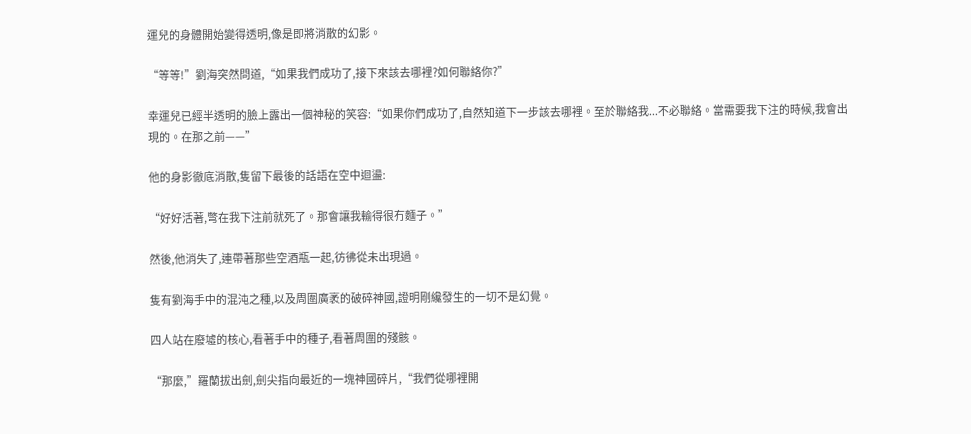運兒的身體開始變得透明,像是即將消散的幻影。

“等等!”劉海突然問道,“如果我們成功了,接下來該去哪裡?如何聯絡你?”

幸運兒已經半透明的臉上露出一個神秘的笑容:“如果你們成功了,自然知道下一步該去哪裡。至於聯絡我...不必聯絡。當需要我下注的時候,我會出現的。在那之前——”

他的身影徹底消散,隻留下最後的話語在空中迴盪:

“好好活著,彆在我下注前就死了。那會讓我輸得很冇麵子。”

然後,他消失了,連帶著那些空酒瓶一起,彷彿從未出現過。

隻有劉海手中的混沌之種,以及周圍廣袤的破碎神國,證明剛纔發生的一切不是幻覺。

四人站在廢墟的核心,看著手中的種子,看著周圍的殘骸。

“那麼,”羅蘭拔出劍,劍尖指向最近的一塊神國碎片,“我們從哪裡開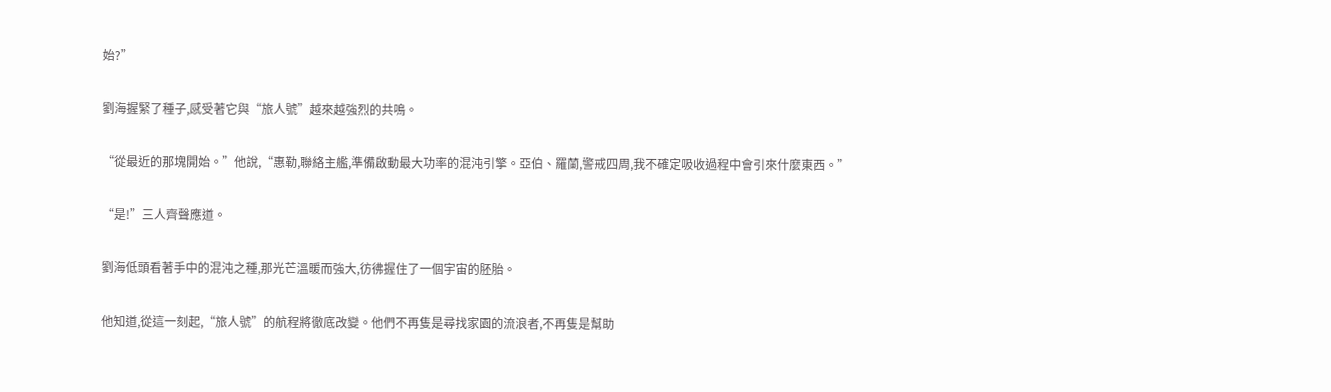始?”

劉海握緊了種子,感受著它與“旅人號”越來越強烈的共鳴。

“從最近的那塊開始。”他說,“惠勒,聯絡主艦,準備啟動最大功率的混沌引擎。亞伯、羅蘭,警戒四周,我不確定吸收過程中會引來什麼東西。”

“是!”三人齊聲應道。

劉海低頭看著手中的混沌之種,那光芒溫暖而強大,彷彿握住了一個宇宙的胚胎。

他知道,從這一刻起,“旅人號”的航程將徹底改變。他們不再隻是尋找家園的流浪者,不再隻是幫助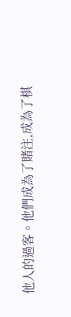他人的過客。他們成為了賭注,成為了棋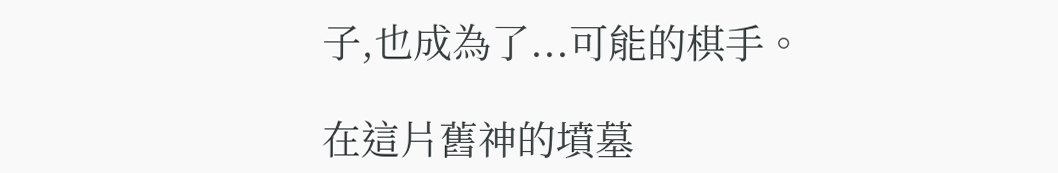子,也成為了...可能的棋手。

在這片舊神的墳墓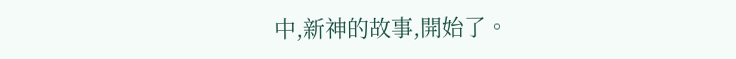中,新神的故事,開始了。